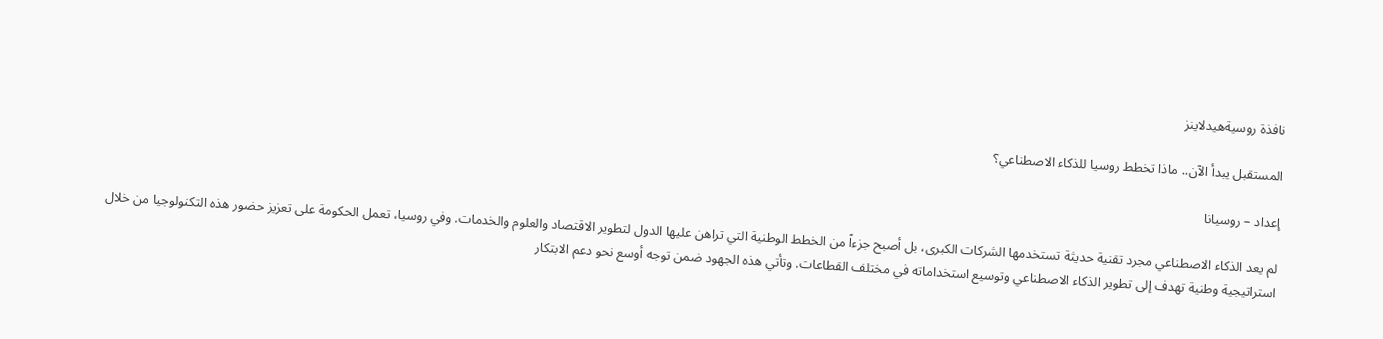نافذة روسيةهيدلاينز

المستقبل يبدأ الآن.. ماذا تخطط روسيا للذكاء الاصطناعي؟

إعداد – روسيانا

لم يعد الذكاء الاصطناعي مجرد تقنية حديثة تستخدمها الشركات الكبرى، بل أصبح جزءاً من الخطط الوطنية التي تراهن عليها الدول لتطوير الاقتصاد والعلوم والخدمات. وفي روسيا، تعمل الحكومة على تعزيز حضور هذه التكنولوجيا من خلال استراتيجية وطنية تهدف إلى تطوير الذكاء الاصطناعي وتوسيع استخداماته في مختلف القطاعات. وتأتي هذه الجهود ضمن توجه أوسع نحو دعم الابتكار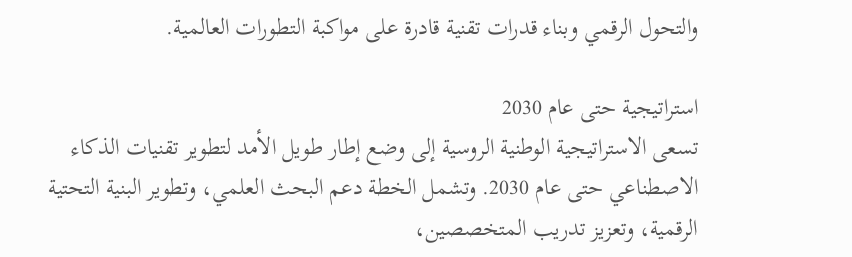والتحول الرقمي وبناء قدرات تقنية قادرة على مواكبة التطورات العالمية.

استراتيجية حتى عام 2030
تسعى الاستراتيجية الوطنية الروسية إلى وضع إطار طويل الأمد لتطوير تقنيات الذكاء الاصطناعي حتى عام 2030. وتشمل الخطة دعم البحث العلمي، وتطوير البنية التحتية الرقمية، وتعزيز تدريب المتخصصين،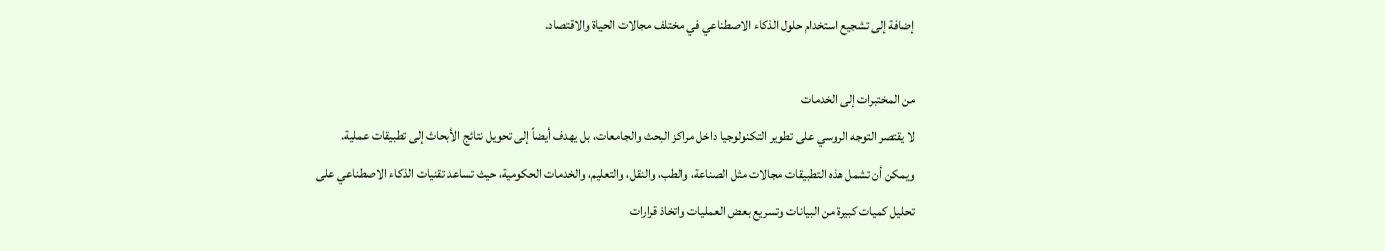إضافة إلى تشجيع استخدام حلول الذكاء الاصطناعي في مختلف مجالات الحياة والاقتصاد.

من المختبرات إلى الخدمات
لا يقتصر التوجه الروسي على تطوير التكنولوجيا داخل مراكز البحث والجامعات، بل يهدف أيضاً إلى تحويل نتائج الأبحاث إلى تطبيقات عملية. ويمكن أن تشمل هذه التطبيقات مجالات مثل الصناعة، والطب، والنقل، والتعليم، والخدمات الحكومية، حيث تساعد تقنيات الذكاء الاصطناعي على تحليل كميات كبيرة من البيانات وتسريع بعض العمليات واتخاذ قرارات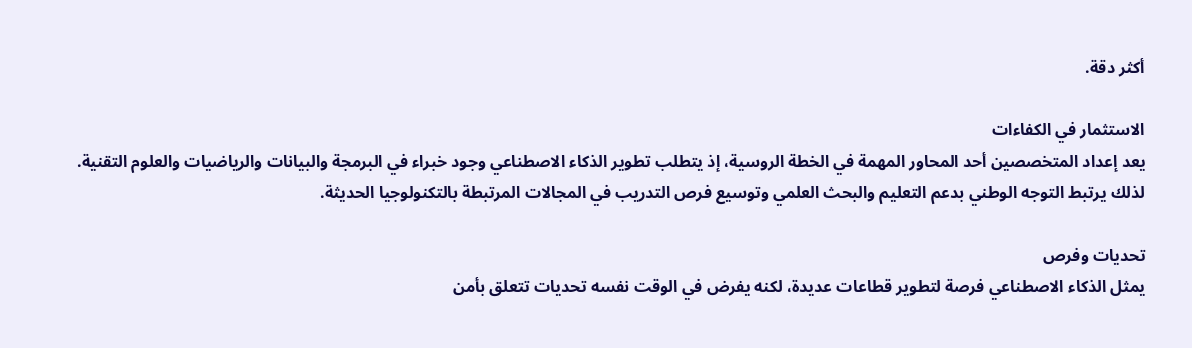أكثر دقة.

الاستثمار في الكفاءات
يعد إعداد المتخصصين أحد المحاور المهمة في الخطة الروسية، إذ يتطلب تطوير الذكاء الاصطناعي وجود خبراء في البرمجة والبيانات والرياضيات والعلوم التقنية. لذلك يرتبط التوجه الوطني بدعم التعليم والبحث العلمي وتوسيع فرص التدريب في المجالات المرتبطة بالتكنولوجيا الحديثة.

تحديات وفرص
يمثل الذكاء الاصطناعي فرصة لتطوير قطاعات عديدة، لكنه يفرض في الوقت نفسه تحديات تتعلق بأمن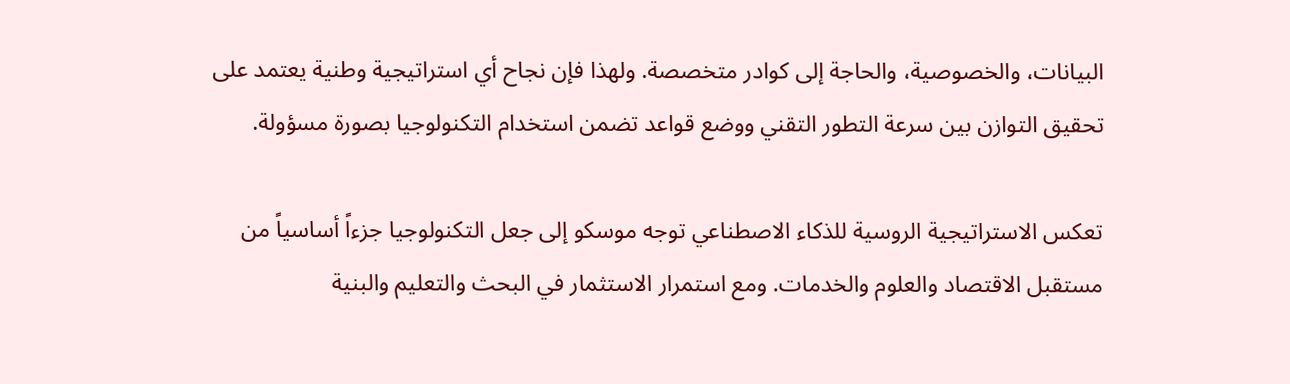البيانات، والخصوصية، والحاجة إلى كوادر متخصصة. ولهذا فإن نجاح أي استراتيجية وطنية يعتمد على تحقيق التوازن بين سرعة التطور التقني ووضع قواعد تضمن استخدام التكنولوجيا بصورة مسؤولة.

تعكس الاستراتيجية الروسية للذكاء الاصطناعي توجه موسكو إلى جعل التكنولوجيا جزءاً أساسياً من مستقبل الاقتصاد والعلوم والخدمات. ومع استمرار الاستثمار في البحث والتعليم والبنية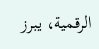الرقمية، يبرز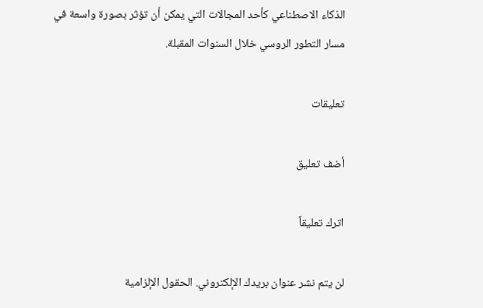الذكاء الاصطناعي كأحد المجالات التي يمكن أن تؤثر بصورة واسعة في مسار التطور الروسي خلال السنوات المقبلة.

تعليقات

أضف تعليق

اترك تعليقاً

لن يتم نشر عنوان بريدك الإلكتروني. الحقول الإلزامية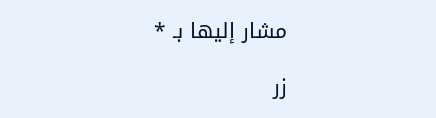مشار إليها بـ *

زر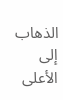الذهاب إلى الأعلى